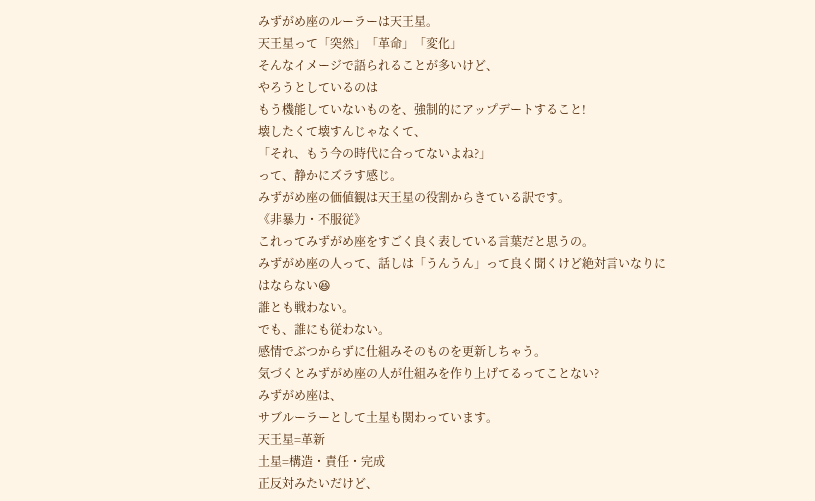みずがめ座のルーラーは天王星。
天王星って「突然」「革命」「変化」
そんなイメージで語られることが多いけど、
やろうとしているのは
もう機能していないものを、強制的にアップデートすること!
壊したくて壊すんじゃなくて、
「それ、もう今の時代に合ってないよね?」
って、静かにズラす感じ。
みずがめ座の価値観は天王星の役割からきている訳です。
《非暴力・不服従》
これってみずがめ座をすごく良く表している言葉だと思うの。
みずがめ座の人って、話しは「うんうん」って良く聞くけど絶対言いなりにはならない😆
誰とも戦わない。
でも、誰にも従わない。
感情でぶつからずに仕組みそのものを更新しちゃう。
気づくとみずがめ座の人が仕組みを作り上げてるってことない?
みずがめ座は、
サブルーラーとして土星も関わっています。
天王星=革新
土星=構造・責任・完成
正反対みたいだけど、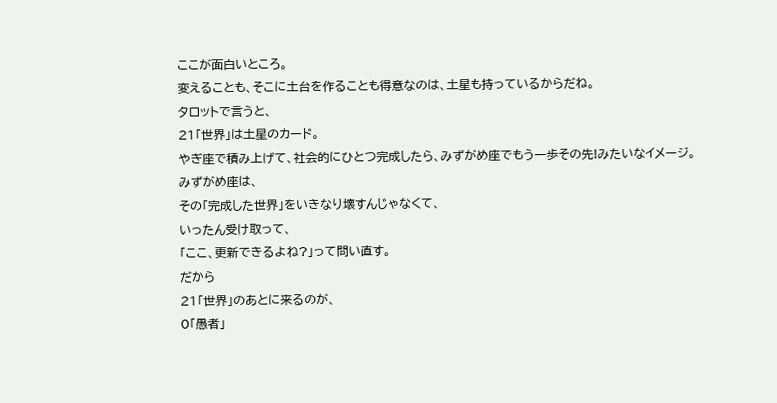ここが面白いところ。
変えることも、そこに土台を作ることも得意なのは、土星も持っているからだね。
タロットで言うと、
21「世界」は土星のカード。
やぎ座で積み上げて、社会的にひとつ完成したら、みずがめ座でもう一歩その先!みたいなイメージ。
みずがめ座は、
その「完成した世界」をいきなり壊すんじゃなくて、
いったん受け取って、
「ここ、更新できるよね?」って問い直す。
だから
21「世界」のあとに来るのが、
0「愚者」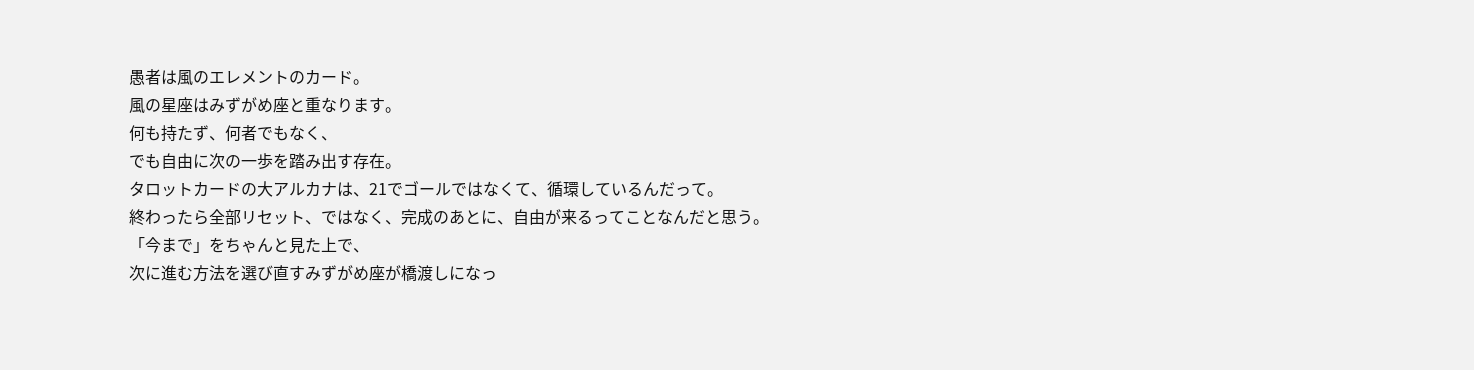愚者は風のエレメントのカード。
風の星座はみずがめ座と重なります。
何も持たず、何者でもなく、
でも自由に次の一歩を踏み出す存在。
タロットカードの大アルカナは、21でゴールではなくて、循環しているんだって。
終わったら全部リセット、ではなく、完成のあとに、自由が来るってことなんだと思う。
「今まで」をちゃんと見た上で、
次に進む方法を選び直すみずがめ座が橋渡しになっ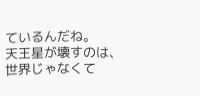ているんだね。
天王星が壊すのは、
世界じゃなくて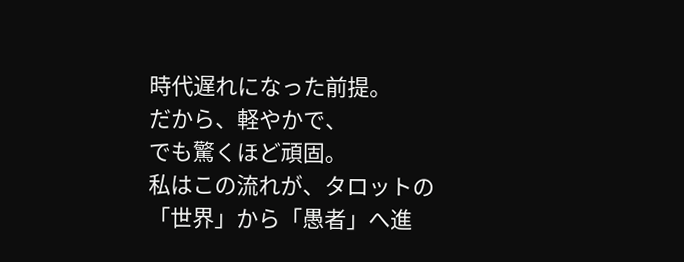時代遅れになった前提。
だから、軽やかで、
でも驚くほど頑固。
私はこの流れが、タロットの「世界」から「愚者」へ進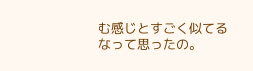む感じとすごく似てるなって思ったの。